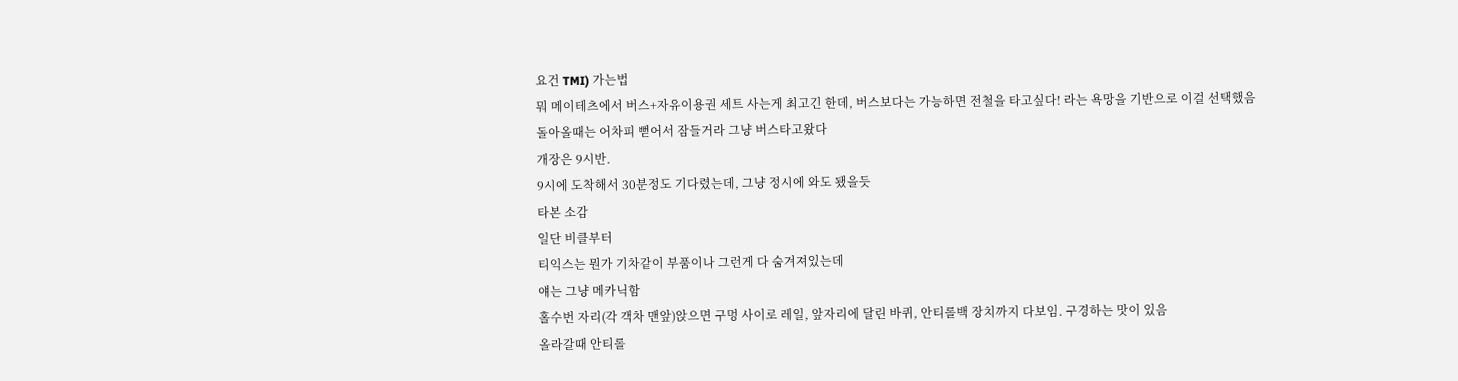요건 TMI) 가는법
뭐 메이테츠에서 버스+자유이용권 세트 사는게 최고긴 한데, 버스보다는 가능하면 전철을 타고싶다! 라는 욕망을 기반으로 이걸 선택했음
돌아올때는 어차피 뻗어서 잠들거라 그냥 버스타고왔다
개장은 9시반.
9시에 도착해서 30분정도 기다렸는데, 그냥 정시에 와도 됐을듯
타본 소감
일단 비클부터
티익스는 뭔가 기차같이 부품이나 그런게 다 숨겨져있는데
얘는 그냥 메카닉함
홀수번 자리(각 객차 맨앞)앉으면 구멍 사이로 레일, 앞자리에 달린 바퀴, 안티롤백 장치까지 다보임. 구경하는 맛이 있음
올라갈때 안티롤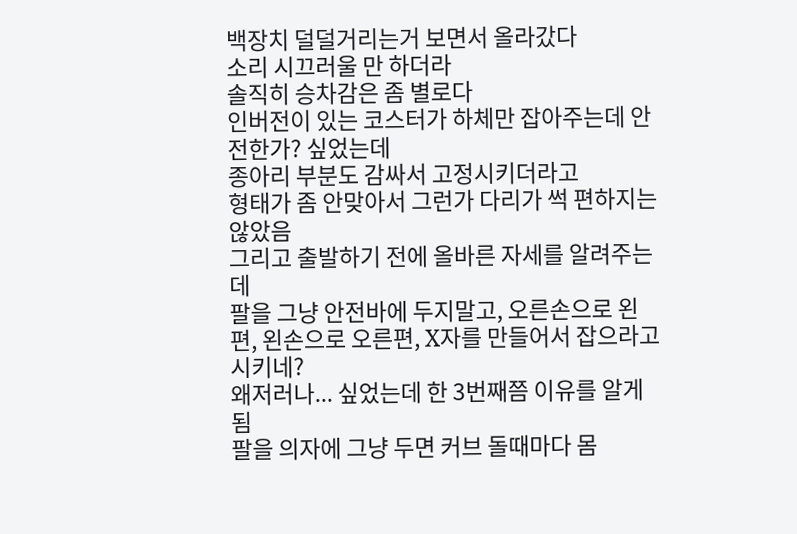백장치 덜덜거리는거 보면서 올라갔다
소리 시끄러울 만 하더라
솔직히 승차감은 좀 별로다
인버전이 있는 코스터가 하체만 잡아주는데 안전한가? 싶었는데
종아리 부분도 감싸서 고정시키더라고
형태가 좀 안맞아서 그런가 다리가 썩 편하지는 않았음
그리고 출발하기 전에 올바른 자세를 알려주는데
팔을 그냥 안전바에 두지말고, 오른손으로 왼편, 왼손으로 오른편, X자를 만들어서 잡으라고 시키네?
왜저러나... 싶었는데 한 3번째쯤 이유를 알게됨
팔을 의자에 그냥 두면 커브 돌때마다 몸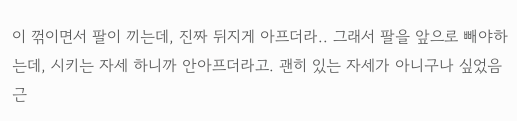이 꺾이면서 팔이 끼는데, 진짜 뒤지게 아프더라.. 그래서 팔을 앞으로 빼야하는데, 시키는 자세 하니까 안아프더라고. 괜히 있는 자세가 아니구나 싶었음
근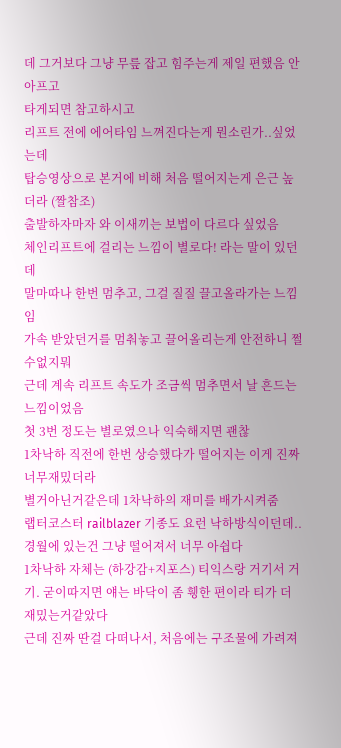데 그거보다 그냥 무릎 잡고 힘주는게 제일 편했음 안아프고
타게되면 참고하시고
리프트 전에 에어타임 느껴진다는게 뭔소린가..싶었는데
탑승영상으로 본거에 비해 처음 떨어지는게 은근 높더라 (짤참조)
출발하자마자 와 이새끼는 보법이 다르다 싶었음
체인리프트에 걸리는 느낌이 별로다! 라는 말이 있던데
말마따나 한번 멈추고, 그걸 질질 끌고올라가는 느낌임
가속 받았던거를 멈춰놓고 끌어올리는게 안전하니 쩔수없지뭐
근데 계속 리프트 속도가 조금씩 멈추면서 날 흔드는 느낌이었음
첫 3번 정도는 별로였으나 익숙해지면 괜찮
1차낙하 직전에 한번 상승했다가 떨어지는 이게 진짜 너무재밌더라
별거아닌거같은데 1차낙하의 재미를 배가시켜줌
랩터코스터 railblazer 기종도 요런 낙하방식이던데.. 경월에 있는건 그냥 떨어져서 너무 아쉽다
1차낙하 자체는 (하강감+지포스) 티익스랑 거기서 거기. 굳이따지면 얘는 바닥이 좀 휑한 편이라 티가 더 재밌는거같았다
근데 진짜 딴걸 다떠나서, 처음에는 구조물에 가려져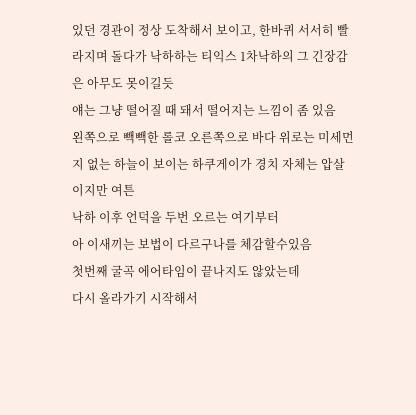있던 경관이 정상 도착해서 보이고, 한바퀴 서서히 빨라지며 돌다가 낙하하는 티익스 1차낙하의 그 긴장감은 아무도 못이길듯
얘는 그냥 떨어질 때 돼서 떨어지는 느낌이 좀 있음
왼쪽으로 빽빽한 롤코 오른쪽으로 바다 위로는 미세먼지 없는 하늘이 보이는 하쿠게이가 경치 자체는 압살이지만 여튼
낙하 이후 언덕을 두번 오르는 여기부터
아 이새끼는 보법이 다르구나를 체감할수있음
첫번째 굴곡 에어타임이 끝나지도 않았는데
다시 올라가기 시작해서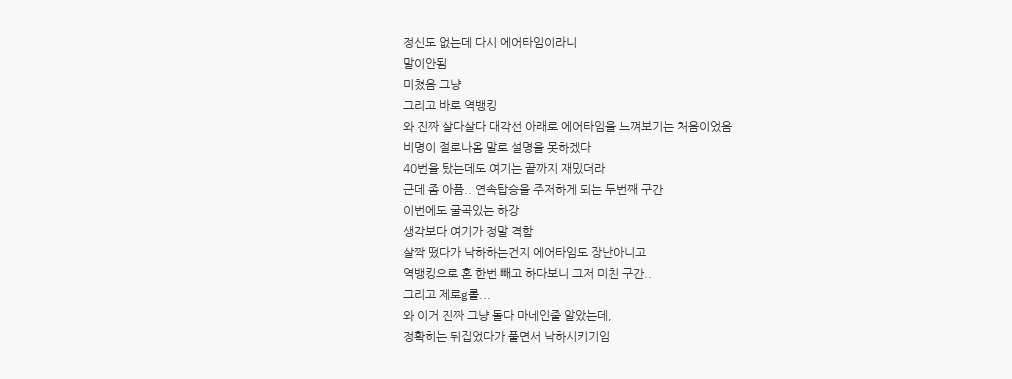정신도 없는데 다시 에어타임이라니
말이안됨
미쳤음 그냥
그리고 바로 역뱅킹
와 진짜 살다살다 대각선 아래로 에어타임을 느껴보기는 처음이었음
비명이 절로나옴 말로 설명을 못하겠다
40번을 탔는데도 여기는 끝까지 재밌더라
근데 좀 아픔.. 연속탑승을 주저하게 되는 두번째 구간
이번에도 굴곡있는 하강
생각보다 여기가 정말 격함
살짝 떴다가 낙하하는건지 에어타임도 장난아니고
역뱅킹으로 혼 한번 빼고 하다보니 그저 미친 구간..
그리고 제로g롤...
와 이거 진짜 그냥 돌다 마네인줄 알았는데,
정확히는 뒤집었다가 풀면서 낙하시키기임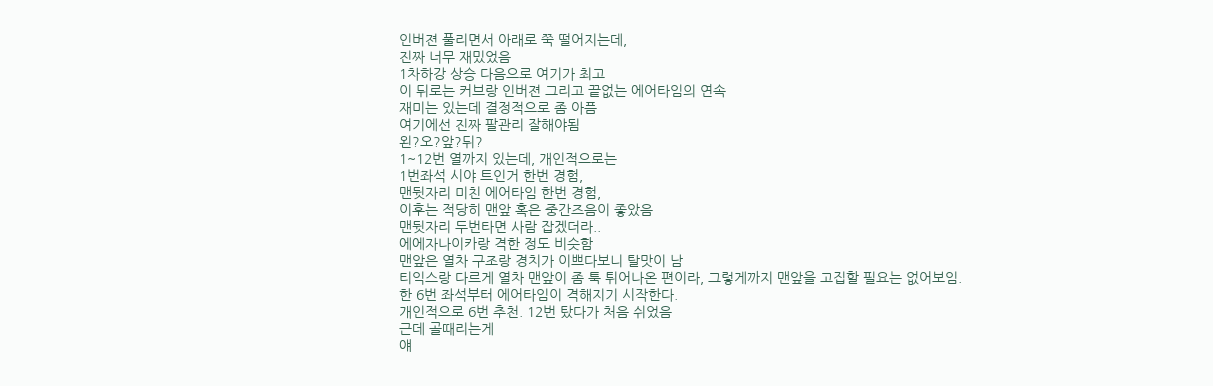인버젼 풀리면서 아래로 쭉 떨어지는데,
진짜 너무 재밌었음
1차하강 상승 다음으로 여기가 최고
이 뒤로는 커브랑 인버젼 그리고 끝없는 에어타임의 연속
재미는 있는데 결정적으로 좀 아픔
여기에선 진짜 팔관리 잘해야됨
왼?오?앞?뒤?
1~12번 열까지 있는데, 개인적으로는
1번좌석 시야 트인거 한번 경험,
맨뒷자리 미친 에어타임 한번 경험,
이후는 적당히 맨앞 혹은 중간즈음이 좋았음
맨뒷자리 두번타면 사람 잡겠더라..
에에자나이카랑 격한 정도 비슷함
맨앞은 열차 구조랑 경치가 이쁘다보니 탈맛이 남
티익스랑 다르게 열차 맨앞이 좀 툭 튀어나온 편이라, 그렇게까지 맨앞을 고집할 필요는 없어보임.
한 6번 좌석부터 에어타임이 격해지기 시작한다.
개인적으로 6번 추천. 12번 탔다가 처음 쉬었음
근데 골때리는게
얘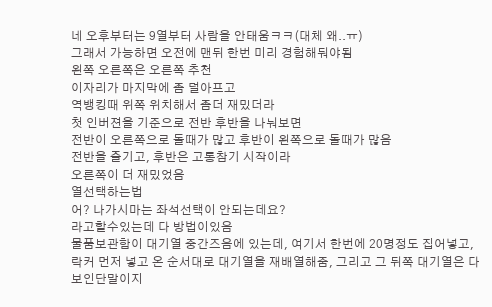네 오후부터는 9열부터 사람을 안태움ㅋㅋ(대체 왜..ㅠ)
그래서 가능하면 오전에 맨뒤 한번 미리 경험해둬야됨
왼쪽 오른쪽은 오른쪽 추천
이자리가 마지막에 좀 덜아프고
역뱅킹때 위쪽 위치해서 좀더 재밌더라
첫 인버젼을 기준으로 전반 후반을 나눠보면
전반이 오른쪽으로 돌때가 많고 후반이 왼쪽으로 돌때가 많음
전반을 즐기고, 후반은 고통참기 시작이라
오른쪽이 더 재밌었음
열선택하는법
어? 나가시마는 좌석선택이 안되는데요?
라고할수있는데 다 방법이있음
물품보관함이 대기열 중간즈음에 있는데, 여기서 한번에 20명정도 집어넣고, 락커 먼저 넣고 온 순서대로 대기열을 재배열해줌, 그리고 그 뒤쪽 대기열은 다 보인단말이지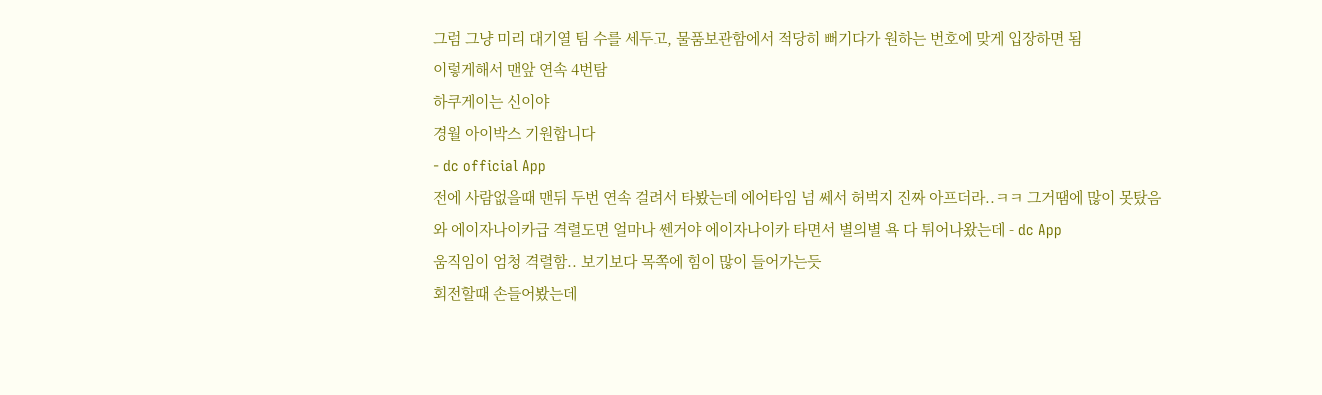그럼 그냥 미리 대기열 팀 수를 세두고, 물품보관함에서 적당히 뻐기다가 원하는 번호에 맞게 입장하면 됨
이렇게해서 맨앞 연속 4번탐
하쿠게이는 신이야
경월 아이박스 기원합니다
- dc official App
전에 사람없을때 맨뒤 두번 연속 걸려서 타봤는데 에어타임 넘 쎄서 허벅지 진짜 아프더라..ㅋㅋ 그거땜에 많이 못탔음
와 에이자나이카급 격렬도면 얼마나 쎈거야 에이자나이카 타면서 별의별 욕 다 튀어나왔는데 - dc App
움직임이 엄청 격렬함.. 보기보다 목쪽에 힘이 많이 들어가는듯
회전할때 손들어봤는데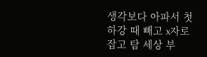생각보다 아파서 첫 하강 때 빼고 x자로 잡고 탐 세상 부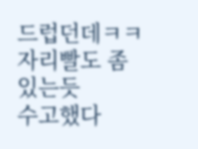드럽던데ㅋㅋ 자리빨도 좀 있는듯
수고했다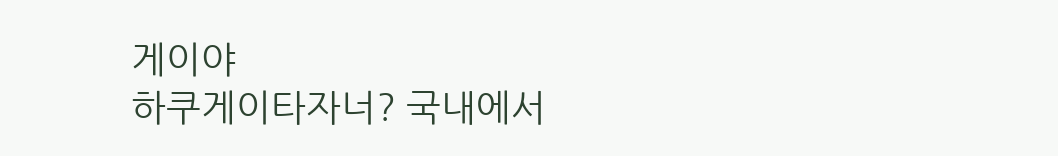게이야
하쿠게이타자너? 국내에서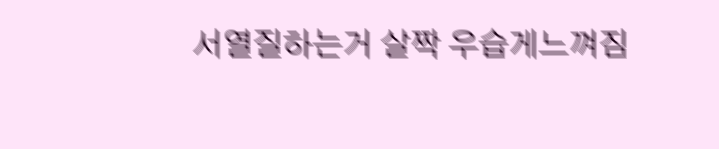서열질하는거 살짝 우습게느껴짐